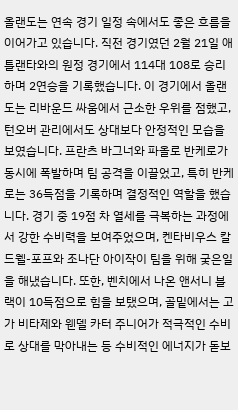올랜도는 연속 경기 일정 속에서도 좋은 흐름을 이어가고 있습니다. 직전 경기였던 2월 21일 애틀랜타와의 원정 경기에서 114대 108로 승리하며 2연승을 기록했습니다. 이 경기에서 올랜도는 리바운드 싸움에서 근소한 우위를 점했고, 턴오버 관리에서도 상대보다 안정적인 모습을 보였습니다. 프란츠 바그너와 파올로 반케로가 동시에 폭발하며 팀 공격을 이끌었고, 특히 반케로는 36득점을 기록하며 결정적인 역할을 했습니다. 경기 중 19점 차 열세를 극복하는 과정에서 강한 수비력을 보여주었으며, 켄타비우스 칼드웰-포프와 조나단 아이작이 팀을 위해 궂은일을 해냈습니다. 또한, 벤치에서 나온 앤서니 블랙이 10득점으로 힘을 보탰으며, 골밑에서는 고가 비타제와 웬델 카터 주니어가 적극적인 수비로 상대를 막아내는 등 수비적인 에너지가 돋보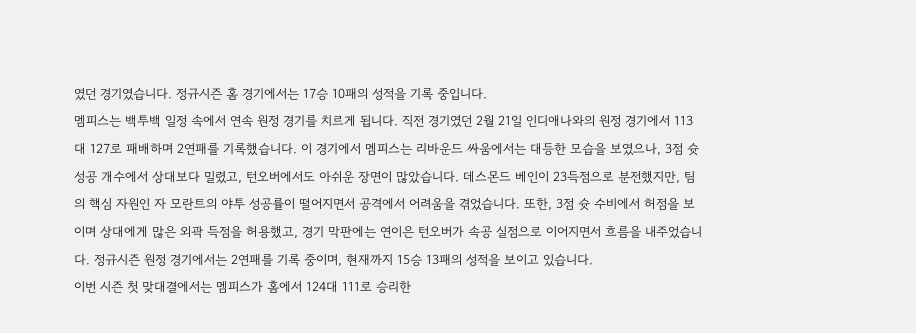였던 경기였습니다. 정규시즌 홈 경기에서는 17승 10패의 성적을 기록 중입니다.
멤피스는 백투백 일정 속에서 연속 원정 경기를 치르게 됩니다. 직전 경기였던 2월 21일 인디애나와의 원정 경기에서 113대 127로 패배하며 2연패를 기록했습니다. 이 경기에서 멤피스는 리바운드 싸움에서는 대등한 모습을 보였으나, 3점 슛 성공 개수에서 상대보다 밀렸고, 턴오버에서도 아쉬운 장면이 많았습니다. 데스몬드 베인이 23득점으로 분전했지만, 팀의 핵심 자원인 자 모란트의 야투 성공률이 떨어지면서 공격에서 어려움을 겪었습니다. 또한, 3점 슛 수비에서 허점을 보이며 상대에게 많은 외곽 득점을 허용했고, 경기 막판에는 연이은 턴오버가 속공 실점으로 이어지면서 흐름을 내주었습니다. 정규시즌 원정 경기에서는 2연패를 기록 중이며, 현재까지 15승 13패의 성적을 보이고 있습니다.
이번 시즌 첫 맞대결에서는 멤피스가 홈에서 124대 111로 승리한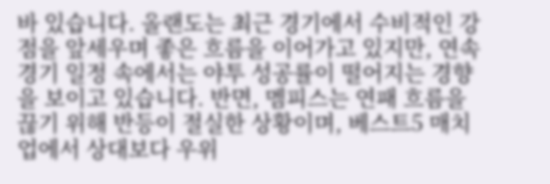바 있습니다. 올랜도는 최근 경기에서 수비적인 강점을 앞세우며 좋은 흐름을 이어가고 있지만, 연속 경기 일정 속에서는 야투 성공률이 떨어지는 경향을 보이고 있습니다. 반면, 멤피스는 연패 흐름을 끊기 위해 반등이 절실한 상황이며, 베스트5 매치업에서 상대보다 우위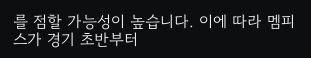를 점할 가능성이 높습니다. 이에 따라 멤피스가 경기 초반부터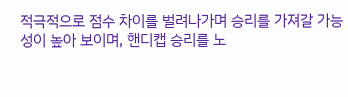적극적으로 점수 차이를 벌려나가며 승리를 가져갈 가능성이 높아 보이며, 핸디캡 승리를 노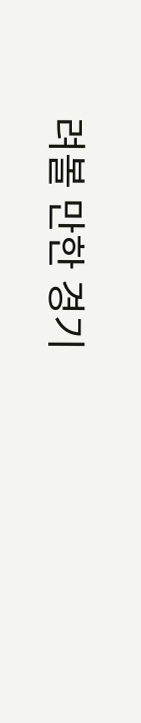려볼 만한 경기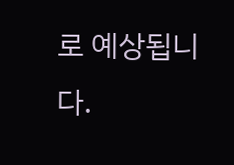로 예상됩니다.